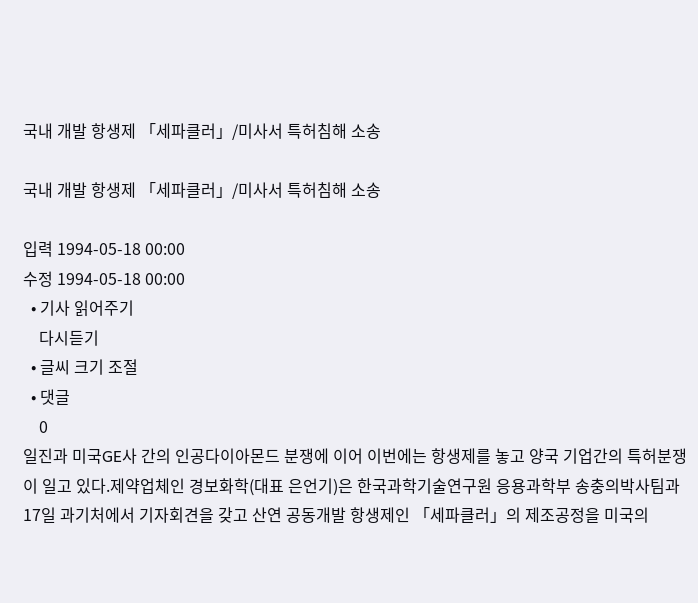국내 개발 항생제 「세파클러」/미사서 특허침해 소송

국내 개발 항생제 「세파클러」/미사서 특허침해 소송

입력 1994-05-18 00:00
수정 1994-05-18 00:00
  • 기사 읽어주기
    다시듣기
  • 글씨 크기 조절
  • 댓글
    0
일진과 미국GE사 간의 인공다이아몬드 분쟁에 이어 이번에는 항생제를 놓고 양국 기업간의 특허분쟁이 일고 있다.제약업체인 경보화학(대표 은언기)은 한국과학기술연구원 응용과학부 송충의박사팀과 17일 과기처에서 기자회견을 갖고 산연 공동개발 항생제인 「세파클러」의 제조공정을 미국의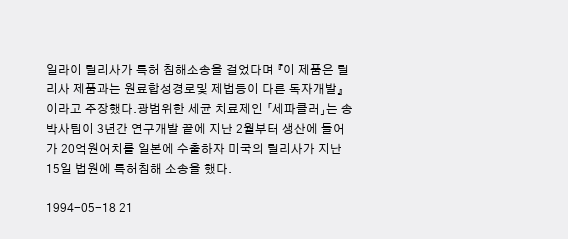일라이 릴리사가 특허 침해소송을 걸었다며 『이 제품은 릴리사 제품과는 원료합성경로및 제법등이 다른 독자개발』이라고 주장했다.광범위한 세균 치료제인 「세파클러」는 송박사팀이 3년간 연구개발 끝에 지난 2월부터 생산에 들어가 20억원어치를 일본에 수출하자 미국의 릴리사가 지난 15일 법원에 특허침해 소송을 했다.

1994-05-18 21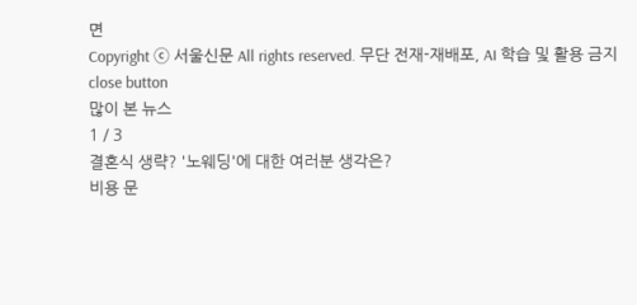면
Copyright ⓒ 서울신문 All rights reserved. 무단 전재-재배포, AI 학습 및 활용 금지
close button
많이 본 뉴스
1 / 3
결혼식 생략? '노웨딩'에 대한 여러분 생각은?
비용 문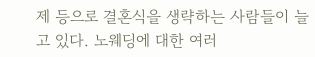제 등으로 결혼식을 생략하는 사람들이 늘고 있다. 노웨딩에 대한 여러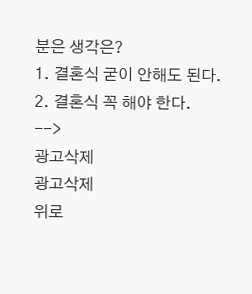분은 생각은?
1. 결혼식 굳이 안해도 된다.
2. 결혼식 꼭 해야 한다.
-->
광고삭제
광고삭제
위로